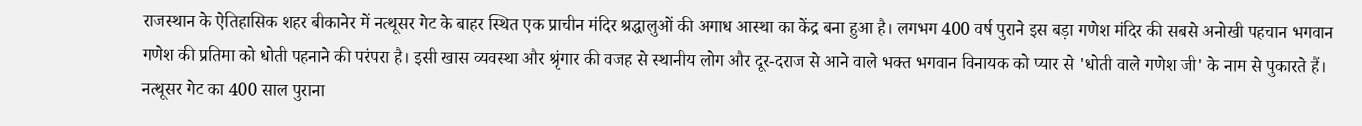राजस्थान के ऐतिहासिक शहर बीकानेर में नत्थूसर गेट के बाहर स्थित एक प्राचीन मंदिर श्रद्धालुओं की अगाध आस्था का केंद्र बना हुआ है। लगभग 400 वर्ष पुराने इस बड़ा गणेश मंदिर की सबसे अनोखी पहचान भगवान गणेश की प्रतिमा को धोती पहनाने की परंपरा है। इसी खास व्यवस्था और श्रृंगार की वजह से स्थानीय लोग और दूर-दराज से आने वाले भक्त भगवान विनायक को प्यार से 'धोती वाले गणेश जी' के नाम से पुकारते हैं।
नत्थूसर गेट का 400 साल पुराना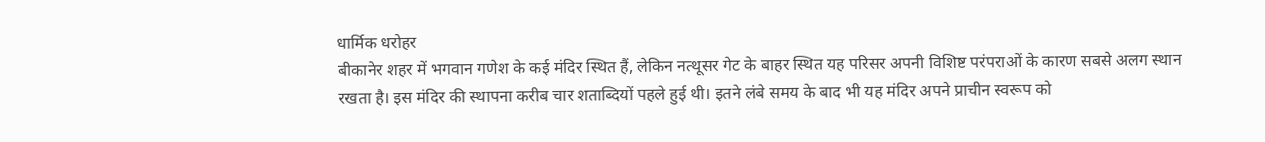धार्मिक धरोहर
बीकानेर शहर में भगवान गणेश के कई मंदिर स्थित हैं, लेकिन नत्थूसर गेट के बाहर स्थित यह परिसर अपनी विशिष्ट परंपराओं के कारण सबसे अलग स्थान रखता है। इस मंदिर की स्थापना करीब चार शताब्दियों पहले हुई थी। इतने लंबे समय के बाद भी यह मंदिर अपने प्राचीन स्वरूप को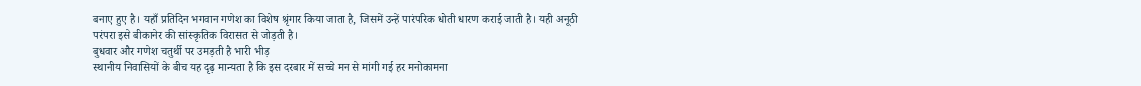बनाए हुए है। यहाँ प्रतिदिन भगवान गणेश का विशेष श्रृंगार किया जाता है, जिसमें उन्हें पारंपरिक धोती धारण कराई जाती है। यही अनूठी परंपरा इसे बीकानेर की सांस्कृतिक विरासत से जोड़ती है।
बुधवार और गणेश चतुर्थी पर उमड़ती है भारी भीड़
स्थानीय निवासियों के बीच यह दृढ़ मान्यता है कि इस दरबार में सच्चे मन से मांगी गई हर मनोकामना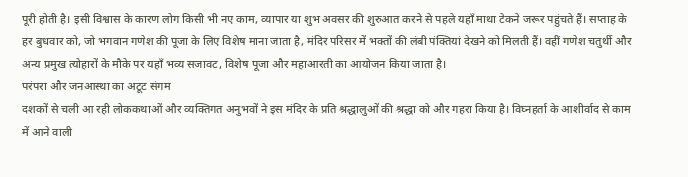पूरी होती है। इसी विश्वास के कारण लोग किसी भी नए काम, व्यापार या शुभ अवसर की शुरुआत करने से पहले यहाँ माथा टेकने जरूर पहुंचते हैं। सप्ताह के हर बुधवार को, जो भगवान गणेश की पूजा के लिए विशेष माना जाता है, मंदिर परिसर में भक्तों की लंबी पंक्तियां देखने को मिलती हैं। वहीं गणेश चतुर्थी और अन्य प्रमुख त्योहारों के मौके पर यहाँ भव्य सजावट, विशेष पूजा और महाआरती का आयोजन किया जाता है।
परंपरा और जनआस्था का अटूट संगम
दशकों से चली आ रही लोककथाओं और व्यक्तिगत अनुभवों ने इस मंदिर के प्रति श्रद्धालुओं की श्रद्धा को और गहरा किया है। विघ्नहर्ता के आशीर्वाद से काम में आने वाली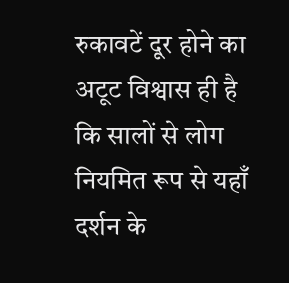रुकावटें दूर होने का अटूट विश्वास ही है कि सालों से लोग नियमित रूप से यहाँ दर्शन के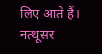लिए आते हैं। नत्थूसर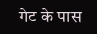गेट के पास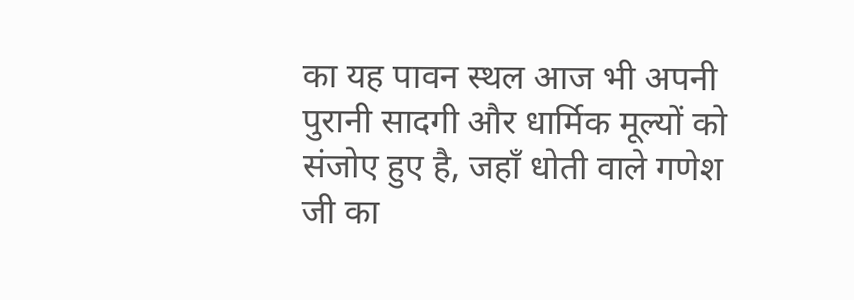का यह पावन स्थल आज भी अपनी पुरानी सादगी और धार्मिक मूल्यों को संजोए हुए है, जहाँ धोती वाले गणेश जी का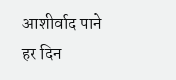आशीर्वाद पाने हर दिन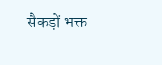सैकड़ों भक्त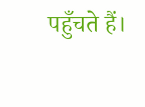पहुँचते हैं।